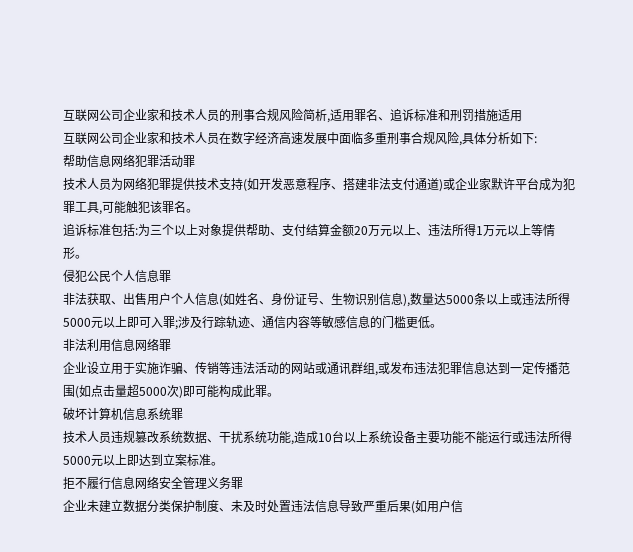互联网公司企业家和技术人员的刑事合规风险简析,适用罪名、追诉标准和刑罚措施适用
互联网公司企业家和技术人员在数字经济高速发展中面临多重刑事合规风险,具体分析如下:
帮助信息网络犯罪活动罪
技术人员为网络犯罪提供技术支持(如开发恶意程序、搭建非法支付通道)或企业家默许平台成为犯罪工具,可能触犯该罪名。
追诉标准包括:为三个以上对象提供帮助、支付结算金额20万元以上、违法所得1万元以上等情形。
侵犯公民个人信息罪
非法获取、出售用户个人信息(如姓名、身份证号、生物识别信息),数量达5000条以上或违法所得5000元以上即可入罪;涉及行踪轨迹、通信内容等敏感信息的门槛更低。
非法利用信息网络罪
企业设立用于实施诈骗、传销等违法活动的网站或通讯群组,或发布违法犯罪信息达到一定传播范围(如点击量超5000次)即可能构成此罪。
破坏计算机信息系统罪
技术人员违规篡改系统数据、干扰系统功能,造成10台以上系统设备主要功能不能运行或违法所得5000元以上即达到立案标准。
拒不履行信息网络安全管理义务罪
企业未建立数据分类保护制度、未及时处置违法信息导致严重后果(如用户信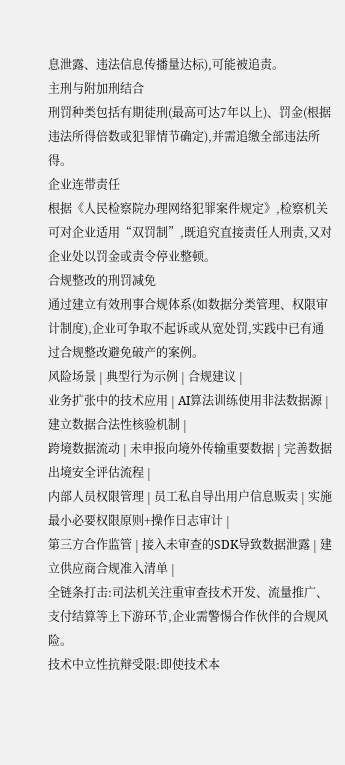息泄露、违法信息传播量达标),可能被追责。
主刑与附加刑结合
刑罚种类包括有期徒刑(最高可达7年以上)、罚金(根据违法所得倍数或犯罪情节确定),并需追缴全部违法所得。
企业连带责任
根据《人民检察院办理网络犯罪案件规定》,检察机关可对企业适用“双罚制”,既追究直接责任人刑责,又对企业处以罚金或责令停业整顿。
合规整改的刑罚减免
通过建立有效刑事合规体系(如数据分类管理、权限审计制度),企业可争取不起诉或从宽处罚,实践中已有通过合规整改避免破产的案例。
风险场景 | 典型行为示例 | 合规建议 |
业务扩张中的技术应用 | AI算法训练使用非法数据源 | 建立数据合法性核验机制 |
跨境数据流动 | 未申报向境外传输重要数据 | 完善数据出境安全评估流程 |
内部人员权限管理 | 员工私自导出用户信息贩卖 | 实施最小必要权限原则+操作日志审计 |
第三方合作监管 | 接入未审查的SDK导致数据泄露 | 建立供应商合规准入清单 |
全链条打击:司法机关注重审查技术开发、流量推广、支付结算等上下游环节,企业需警惕合作伙伴的合规风险。
技术中立性抗辩受限:即使技术本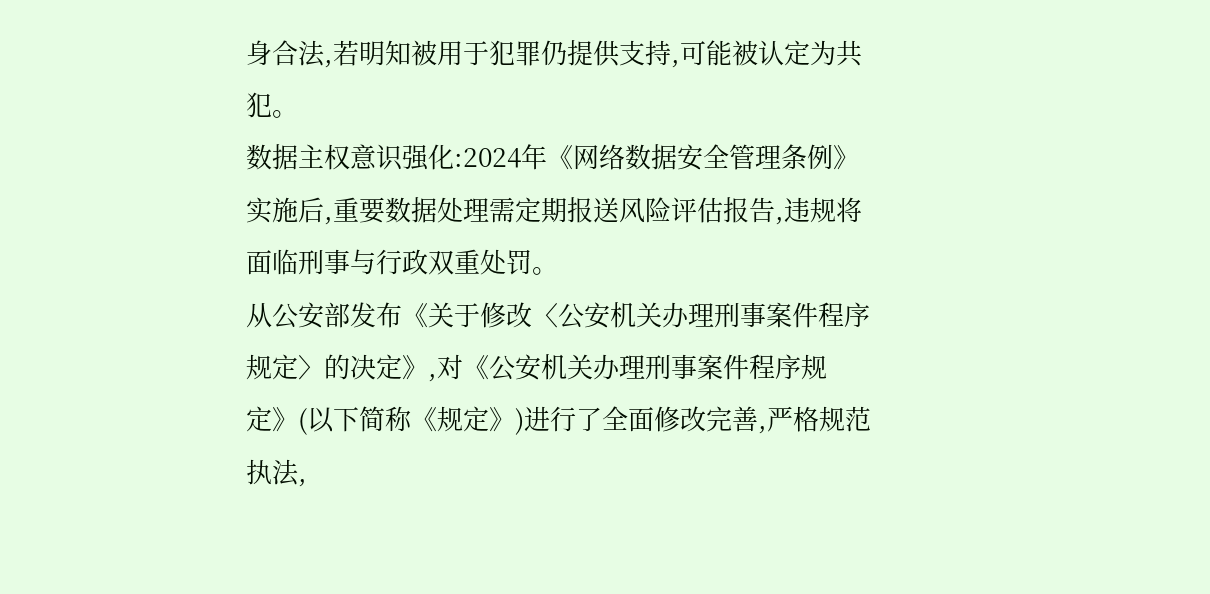身合法,若明知被用于犯罪仍提供支持,可能被认定为共犯。
数据主权意识强化:2024年《网络数据安全管理条例》实施后,重要数据处理需定期报送风险评估报告,违规将面临刑事与行政双重处罚。
从公安部发布《关于修改〈公安机关办理刑事案件程序规定〉的决定》,对《公安机关办理刑事案件程序规定》(以下简称《规定》)进行了全面修改完善,严格规范执法,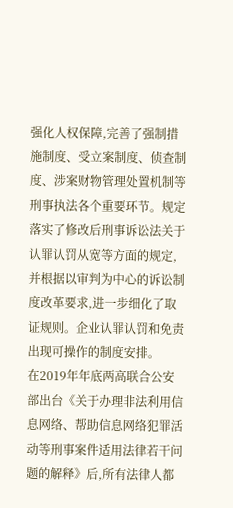强化人权保障,完善了强制措施制度、受立案制度、侦查制度、涉案财物管理处置机制等刑事执法各个重要环节。规定落实了修改后刑事诉讼法关于认罪认罚从宽等方面的规定,并根据以审判为中心的诉讼制度改革要求,进一步细化了取证规则。企业认罪认罚和免责出现可操作的制度安排。
在2019年年底两高联合公安部出台《关于办理非法利用信息网络、帮助信息网络犯罪活动等刑事案件适用法律若干问题的解释》后,所有法律人都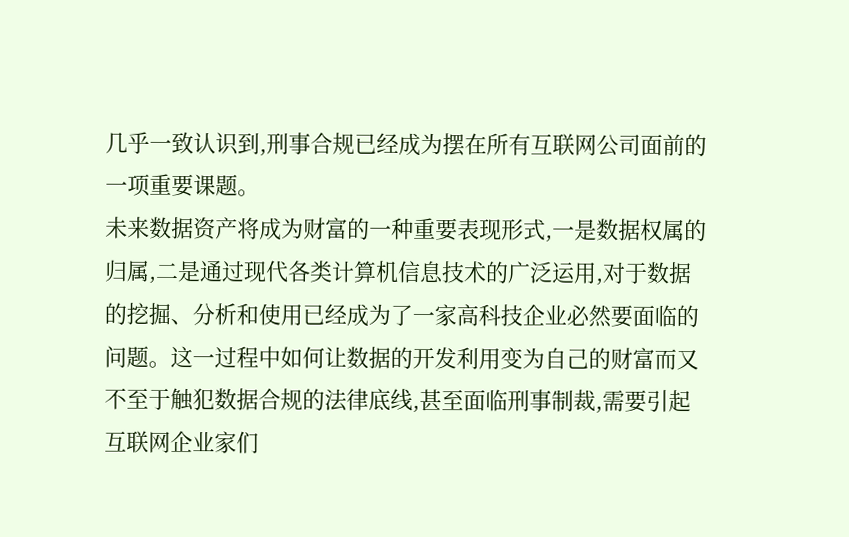几乎一致认识到,刑事合规已经成为摆在所有互联网公司面前的一项重要课题。
未来数据资产将成为财富的一种重要表现形式,一是数据权属的归属,二是通过现代各类计算机信息技术的广泛运用,对于数据的挖掘、分析和使用已经成为了一家高科技企业必然要面临的问题。这一过程中如何让数据的开发利用变为自己的财富而又不至于触犯数据合规的法律底线,甚至面临刑事制裁,需要引起互联网企业家们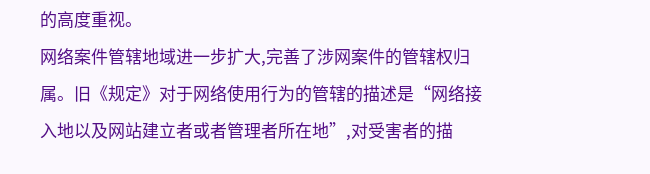的高度重视。
网络案件管辖地域进一步扩大,完善了涉网案件的管辖权归属。旧《规定》对于网络使用行为的管辖的描述是“网络接入地以及网站建立者或者管理者所在地”,对受害者的描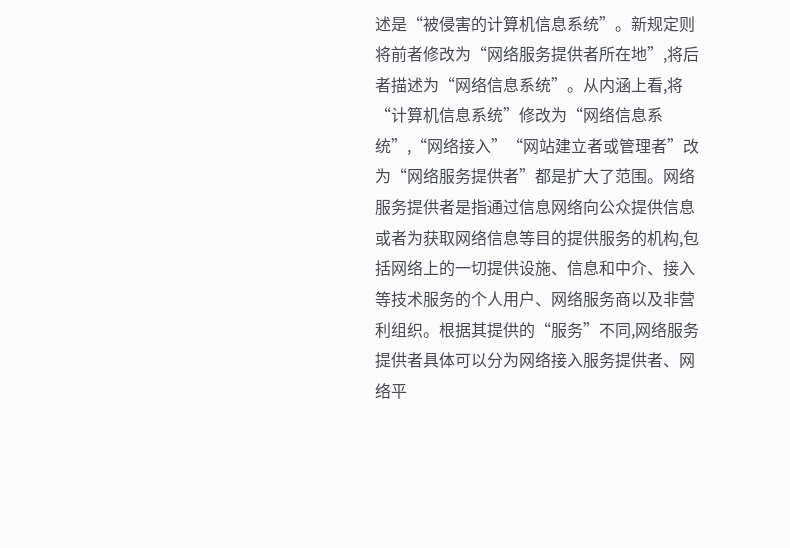述是“被侵害的计算机信息系统”。新规定则将前者修改为“网络服务提供者所在地”,将后者描述为“网络信息系统”。从内涵上看,将“计算机信息系统”修改为“网络信息系统”,“网络接入”“网站建立者或管理者”改为“网络服务提供者”都是扩大了范围。网络服务提供者是指通过信息网络向公众提供信息或者为获取网络信息等目的提供服务的机构,包括网络上的一切提供设施、信息和中介、接入等技术服务的个人用户、网络服务商以及非营利组织。根据其提供的“服务”不同,网络服务提供者具体可以分为网络接入服务提供者、网络平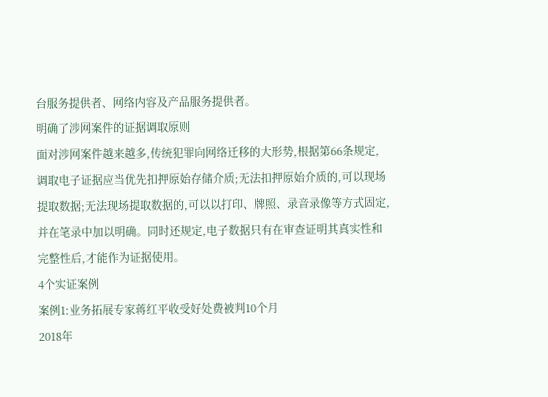台服务提供者、网络内容及产品服务提供者。
明确了涉网案件的证据调取原则
面对涉网案件越来越多,传统犯罪向网络迁移的大形势,根据第66条规定,调取电子证据应当优先扣押原始存储介质;无法扣押原始介质的,可以现场提取数据;无法现场提取数据的,可以以打印、牌照、录音录像等方式固定,并在笔录中加以明确。同时还规定,电子数据只有在审查证明其真实性和完整性后,才能作为证据使用。
4个实证案例
案例1:业务拓展专家蒋红平收受好处费被判10个月
2018年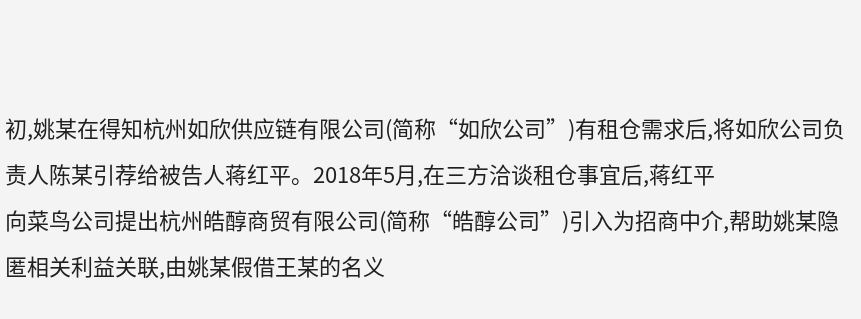初,姚某在得知杭州如欣供应链有限公司(简称“如欣公司”)有租仓需求后,将如欣公司负责人陈某引荐给被告人蒋红平。2018年5月,在三方洽谈租仓事宜后,蒋红平
向菜鸟公司提出杭州皓醇商贸有限公司(简称“皓醇公司”)引入为招商中介,帮助姚某隐匿相关利益关联,由姚某假借王某的名义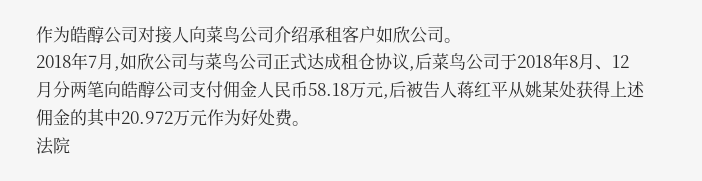作为皓醇公司对接人向菜鸟公司介绍承租客户如欣公司。
2018年7月,如欣公司与菜鸟公司正式达成租仓协议,后菜鸟公司于2018年8月、12月分两笔向皓醇公司支付佣金人民币58.18万元,后被告人蒋红平从姚某处获得上述佣金的其中20.972万元作为好处费。
法院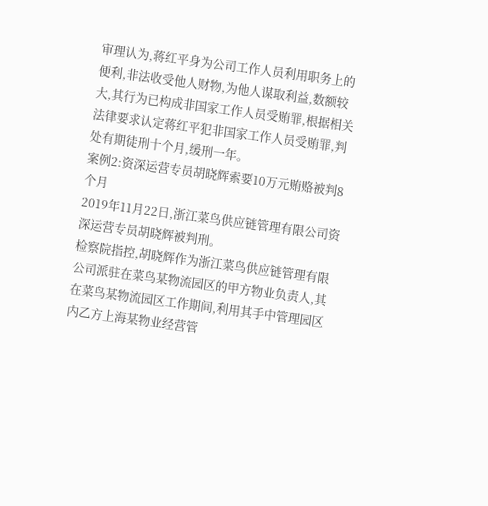审理认为,蒋红平身为公司工作人员利用职务上的便利,非法收受他人财物,为他人谋取利益,数额较大,其行为已构成非国家工作人员受贿罪,根据相关法律要求认定蒋红平犯非国家工作人员受贿罪,判处有期徒刑十个月,缓刑一年。
案例2:资深运营专员胡晓辉索要10万元贿赂被判8个月
2019年11月22日,浙江菜鸟供应链管理有限公司资深运营专员胡晓辉被判刑。
检察院指控,胡晓辉作为浙江菜鸟供应链管理有限公司派驻在菜鸟某物流园区的甲方物业负责人,其在菜鸟某物流园区工作期间,利用其手中管理园区内乙方上海某物业经营管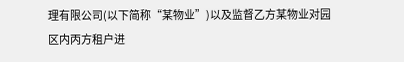理有限公司(以下简称“某物业”)以及监督乙方某物业对园区内丙方租户进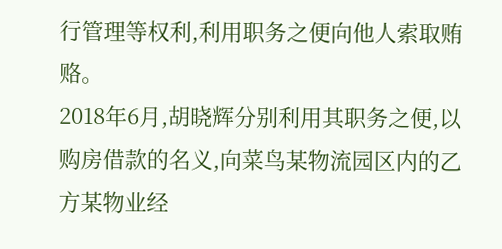行管理等权利,利用职务之便向他人索取贿赂。
2018年6月,胡晓辉分别利用其职务之便,以购房借款的名义,向菜鸟某物流园区内的乙方某物业经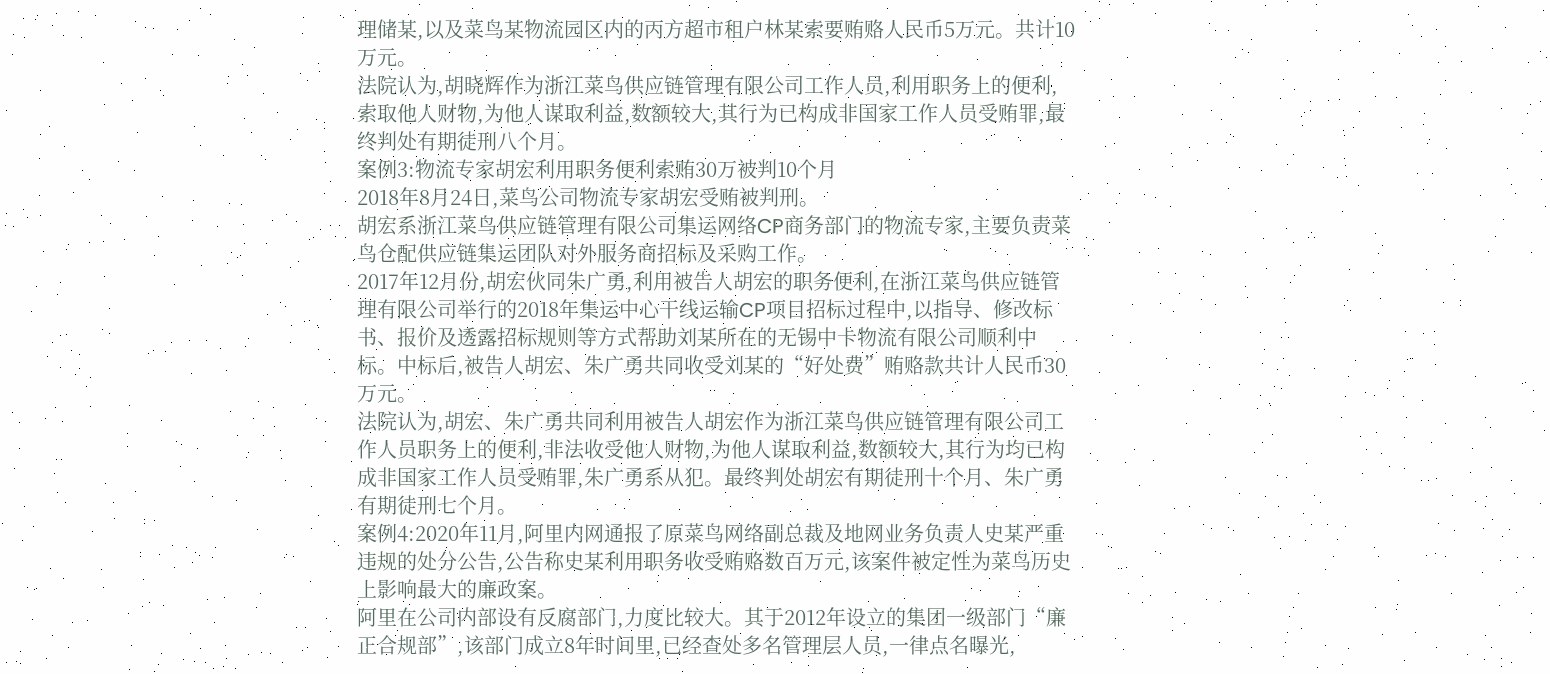理储某,以及菜鸟某物流园区内的丙方超市租户林某索要贿赂人民币5万元。共计10万元。
法院认为,胡晓辉作为浙江菜鸟供应链管理有限公司工作人员,利用职务上的便利,索取他人财物,为他人谋取利益,数额较大,其行为已构成非国家工作人员受贿罪,最终判处有期徒刑八个月。
案例3:物流专家胡宏利用职务便利索贿30万被判10个月
2018年8月24日,菜鸟公司物流专家胡宏受贿被判刑。
胡宏系浙江菜鸟供应链管理有限公司集运网络CP商务部门的物流专家,主要负责菜鸟仓配供应链集运团队对外服务商招标及采购工作。
2017年12月份,胡宏伙同朱广勇,利用被告人胡宏的职务便利,在浙江菜鸟供应链管理有限公司举行的2018年集运中心干线运输CP项目招标过程中,以指导、修改标书、报价及透露招标规则等方式帮助刘某所在的无锡中卡物流有限公司顺利中标。中标后,被告人胡宏、朱广勇共同收受刘某的“好处费”贿赂款共计人民币30万元。
法院认为,胡宏、朱广勇共同利用被告人胡宏作为浙江菜鸟供应链管理有限公司工作人员职务上的便利,非法收受他人财物,为他人谋取利益,数额较大,其行为均已构成非国家工作人员受贿罪,朱广勇系从犯。最终判处胡宏有期徒刑十个月、朱广勇有期徒刑七个月。
案例4:2020年11月,阿里内网通报了原菜鸟网络副总裁及地网业务负责人史某严重违规的处分公告,公告称史某利用职务收受贿赂数百万元,该案件被定性为菜鸟历史上影响最大的廉政案。
阿里在公司内部设有反腐部门,力度比较大。其于2012年设立的集团一级部门“廉正合规部”,该部门成立8年时间里,已经查处多名管理层人员,一律点名曝光,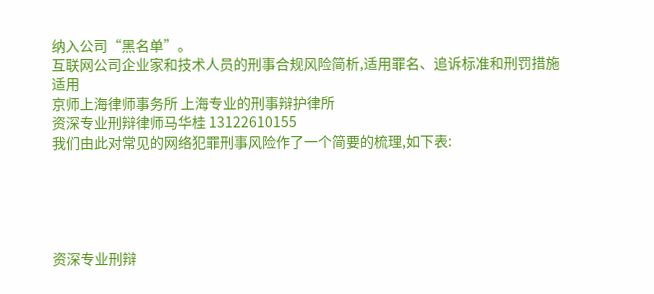纳入公司“黑名单”。
互联网公司企业家和技术人员的刑事合规风险简析,适用罪名、追诉标准和刑罚措施适用
京师上海律师事务所 上海专业的刑事辩护律所
资深专业刑辩律师马华桂 13122610155
我们由此对常见的网络犯罪刑事风险作了一个简要的梳理,如下表:





资深专业刑辩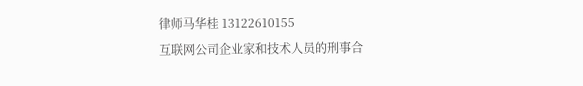律师马华桂 13122610155
互联网公司企业家和技术人员的刑事合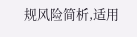规风险简析,适用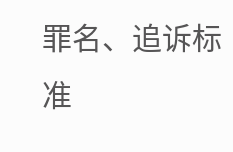罪名、追诉标准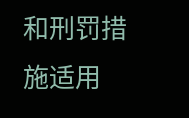和刑罚措施适用